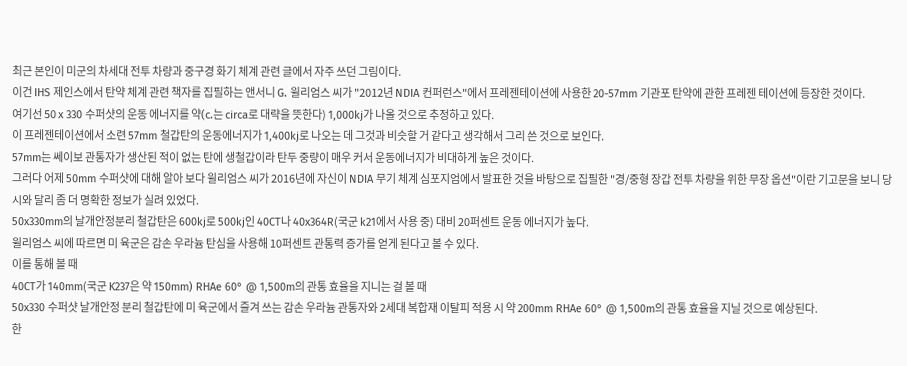최근 본인이 미군의 차세대 전투 차량과 중구경 화기 체계 관련 글에서 자주 쓰던 그림이다.
이건 IHS 제인스에서 탄약 체계 관련 책자를 집필하는 앤서니 G. 윌리엄스 씨가 "2012년 NDIA 컨퍼런스"에서 프레젠테이션에 사용한 20-57mm 기관포 탄약에 관한 프레젠 테이션에 등장한 것이다.
여기선 50 x 330 수퍼샷의 운동 에너지를 약(c.는 circa로 대략을 뜻한다) 1,000kj가 나올 것으로 추정하고 있다.
이 프레젠테이션에서 소련 57mm 철갑탄의 운동에너지가 1,400kj로 나오는 데 그것과 비슷할 거 같다고 생각해서 그리 쓴 것으로 보인다.
57mm는 쎄이보 관통자가 생산된 적이 없는 탄에 생철갑이라 탄두 중량이 매우 커서 운동에너지가 비대하게 높은 것이다.
그러다 어제 50mm 수퍼샷에 대해 알아 보다 윌리엄스 씨가 2016년에 자신이 NDIA 무기 체계 심포지엄에서 발표한 것을 바탕으로 집필한 "경/중형 장갑 전투 차량을 위한 무장 옵션"이란 기고문을 보니 당시와 달리 좀 더 명확한 정보가 실려 있었다.
50x330mm의 날개안정분리 철갑탄은 600kj로 500kj인 40CT나 40x364R(국군 k21에서 사용 중) 대비 20퍼센트 운동 에너지가 높다.
윌리엄스 씨에 따르면 미 육군은 감손 우라늄 탄심을 사용해 10퍼센트 관통력 증가를 얻게 된다고 볼 수 있다.
이를 통해 볼 때
40CT가 140mm(국군 K237은 약 150mm) RHAe 60° @ 1,500m의 관통 효율을 지니는 걸 볼 때
50x330 수퍼샷 날개안정 분리 철갑탄에 미 육군에서 즐겨 쓰는 감손 우라늄 관통자와 2세대 복합재 이탈피 적용 시 약 200mm RHAe 60° @ 1,500m의 관통 효율을 지닐 것으로 예상된다.
한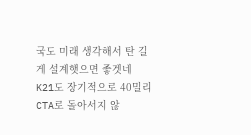국도 미래 생각해서 탄 길게 설계햇으면 좋겟네
K21도 장기적으로 40밀리 CTA로 돌아서지 않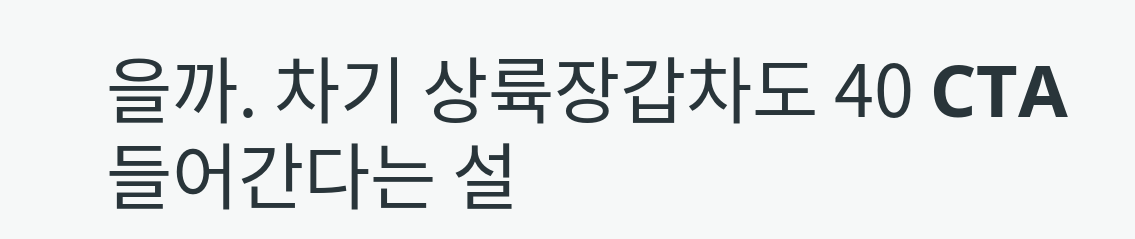을까. 차기 상륙장갑차도 40 CTA 들어간다는 설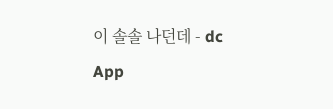이 솔솔 나던데 - dc App